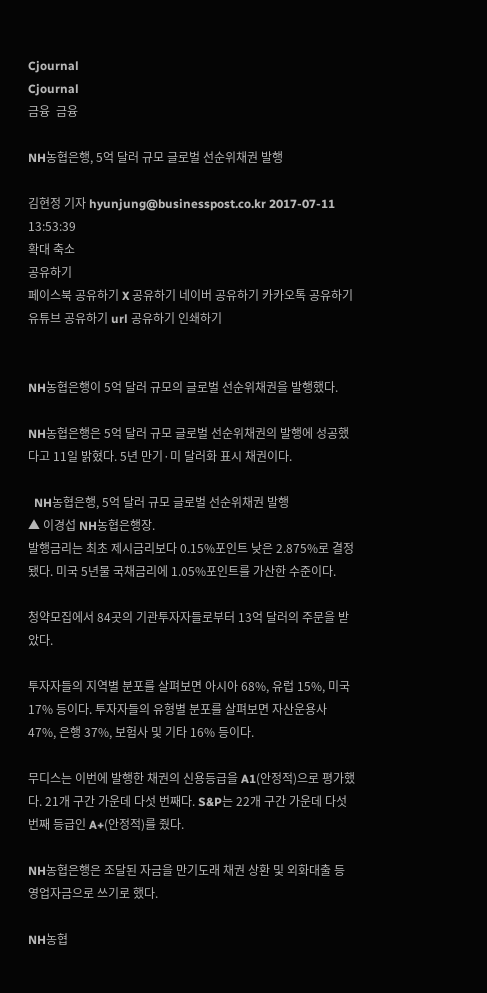Cjournal
Cjournal
금융  금융

NH농협은행, 5억 달러 규모 글로벌 선순위채권 발행

김현정 기자 hyunjung@businesspost.co.kr 2017-07-11 13:53:39
확대 축소
공유하기
페이스북 공유하기 X 공유하기 네이버 공유하기 카카오톡 공유하기 유튜브 공유하기 url 공유하기 인쇄하기


NH농협은행이 5억 달러 규모의 글로벌 선순위채권을 발행했다.

NH농협은행은 5억 달러 규모 글로벌 선순위채권의 발행에 성공했다고 11일 밝혔다. 5년 만기·미 달러화 표시 채권이다.

  NH농협은행, 5억 달러 규모 글로벌 선순위채권 발행
▲ 이경섭 NH농협은행장.
발행금리는 최초 제시금리보다 0.15%포인트 낮은 2.875%로 결정됐다. 미국 5년물 국채금리에 1.05%포인트를 가산한 수준이다.

청약모집에서 84곳의 기관투자자들로부터 13억 달러의 주문을 받았다.

투자자들의 지역별 분포를 살펴보면 아시아 68%, 유럽 15%, 미국 17% 등이다. 투자자들의 유형별 분포를 살펴보면 자산운용사 47%, 은행 37%, 보험사 및 기타 16% 등이다.

무디스는 이번에 발행한 채권의 신용등급을 A1(안정적)으로 평가했다. 21개 구간 가운데 다섯 번째다. S&P는 22개 구간 가운데 다섯 번째 등급인 A+(안정적)를 줬다.

NH농협은행은 조달된 자금을 만기도래 채권 상환 및 외화대출 등 영업자금으로 쓰기로 했다.

NH농협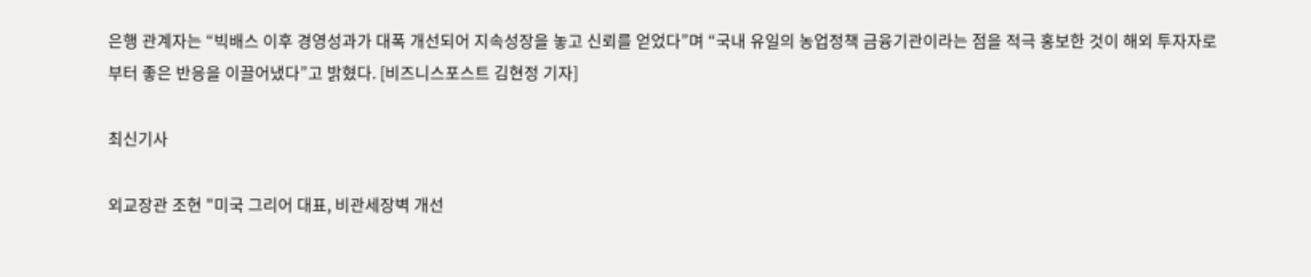은행 관계자는 “빅배스 이후 경영성과가 대폭 개선되어 지속성장을 놓고 신뢰를 얻었다”며 “국내 유일의 농업정책 금융기관이라는 점을 적극 홍보한 것이 해외 투자자로부터 좋은 반응을 이끌어냈다”고 밝혔다. [비즈니스포스트 김현정 기자]

최신기사

외교장관 조현 "미국 그리어 대표, 비관세장벽 개선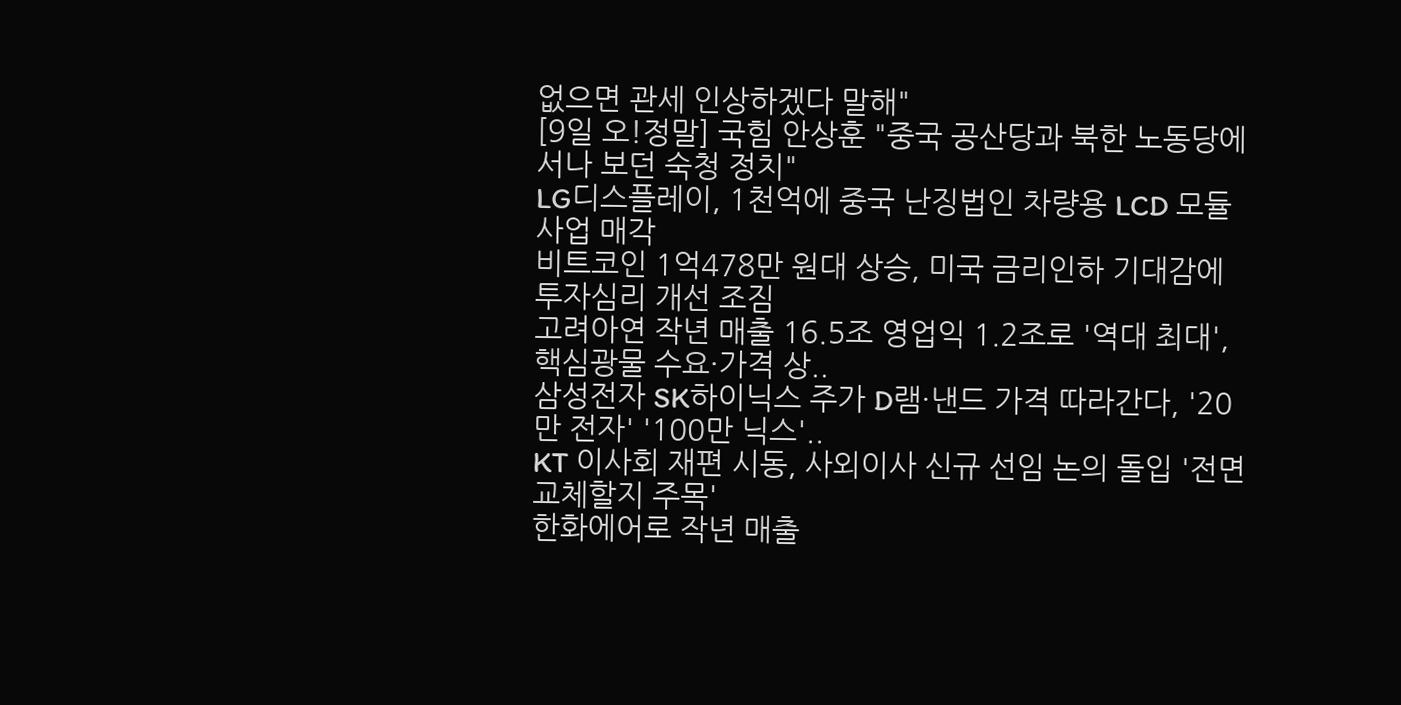없으면 관세 인상하겠다 말해"
[9일 오!정말] 국힘 안상훈 "중국 공산당과 북한 노동당에서나 보던 숙청 정치"
LG디스플레이, 1천억에 중국 난징법인 차량용 LCD 모듈사업 매각
비트코인 1억478만 원대 상승, 미국 금리인하 기대감에 투자심리 개선 조짐
고려아연 작년 매출 16.5조 영업익 1.2조로 '역대 최대', 핵심광물 수요·가격 상..
삼성전자 SK하이닉스 주가 D램·낸드 가격 따라간다, '20만 전자' '100만 닉스'..
KT 이사회 재편 시동, 사외이사 신규 선임 논의 돌입 '전면 교체할지 주목'
한화에어로 작년 매출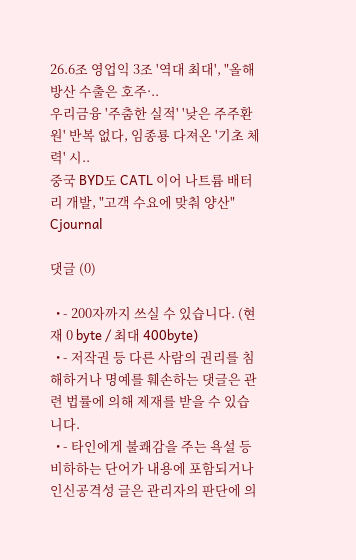26.6조 영업익 3조 '역대 최대', "올해 방산 수출은 호주·..
우리금융 '주춤한 실적' '낮은 주주환원' 반복 없다, 임종룡 다져온 '기초 체력' 시..
중국 BYD도 CATL 이어 나트륨 배터리 개발, "고객 수요에 맞춰 양산"
Cjournal

댓글 (0)

  • - 200자까지 쓰실 수 있습니다. (현재 0 byte / 최대 400byte)
  • - 저작권 등 다른 사람의 권리를 침해하거나 명예를 훼손하는 댓글은 관련 법률에 의해 제재를 받을 수 있습니다.
  • - 타인에게 불쾌감을 주는 욕설 등 비하하는 단어가 내용에 포함되거나 인신공격성 글은 관리자의 판단에 의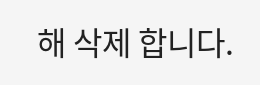해 삭제 합니다.